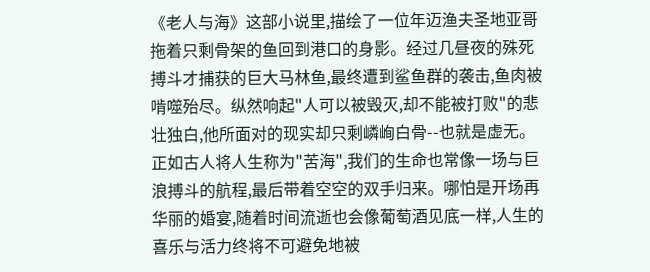《老人与海》这部小说里,描绘了一位年迈渔夫圣地亚哥拖着只剩骨架的鱼回到港口的身影。经过几昼夜的殊死搏斗才捕获的巨大马林鱼,最终遭到鲨鱼群的袭击,鱼肉被啃噬殆尽。纵然响起"人可以被毁灭,却不能被打败"的悲壮独白,他所面对的现实却只剩嶙峋白骨--也就是虚无。正如古人将人生称为"苦海",我们的生命也常像一场与巨浪搏斗的航程,最后带着空空的双手归来。哪怕是开场再华丽的婚宴,随着时间流逝也会像葡萄酒见底一样,人生的喜乐与活力终将不可避免地被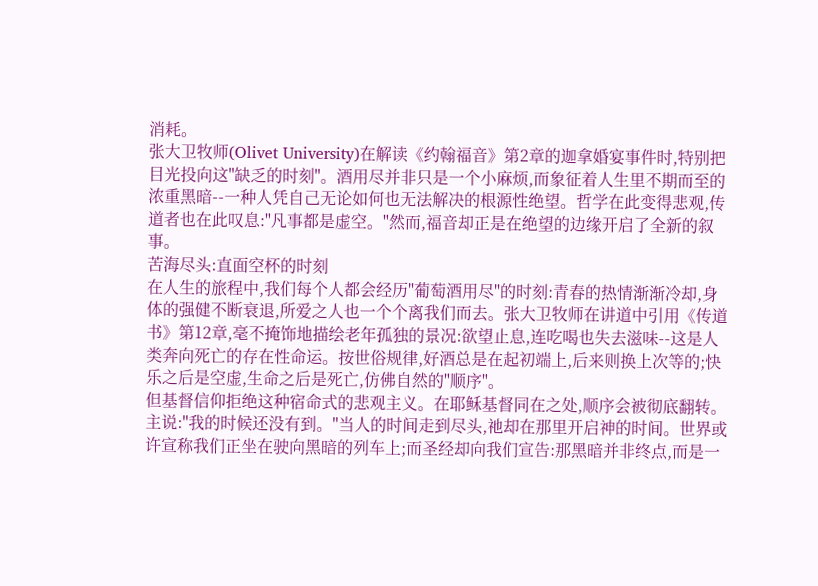消耗。
张大卫牧师(Olivet University)在解读《约翰福音》第2章的迦拿婚宴事件时,特别把目光投向这"缺乏的时刻"。酒用尽并非只是一个小麻烦,而象征着人生里不期而至的浓重黑暗--一种人凭自己无论如何也无法解决的根源性绝望。哲学在此变得悲观,传道者也在此叹息:"凡事都是虚空。"然而,福音却正是在绝望的边缘开启了全新的叙事。
苦海尽头:直面空杯的时刻
在人生的旅程中,我们每个人都会经历"葡萄酒用尽"的时刻:青春的热情渐渐冷却,身体的强健不断衰退,所爱之人也一个个离我们而去。张大卫牧师在讲道中引用《传道书》第12章,毫不掩饰地描绘老年孤独的景况:欲望止息,连吃喝也失去滋味--这是人类奔向死亡的存在性命运。按世俗规律,好酒总是在起初端上,后来则换上次等的;快乐之后是空虚,生命之后是死亡,仿佛自然的"顺序"。
但基督信仰拒绝这种宿命式的悲观主义。在耶稣基督同在之处,顺序会被彻底翻转。主说:"我的时候还没有到。"当人的时间走到尽头,祂却在那里开启神的时间。世界或许宣称我们正坐在驶向黑暗的列车上;而圣经却向我们宣告:那黑暗并非终点,而是一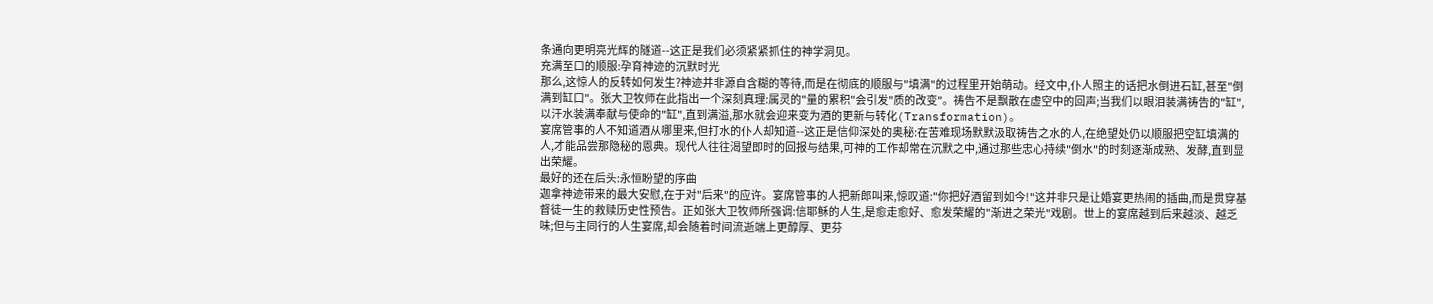条通向更明亮光辉的隧道--这正是我们必须紧紧抓住的神学洞见。
充满至口的顺服:孕育神迹的沉默时光
那么,这惊人的反转如何发生?神迹并非源自含糊的等待,而是在彻底的顺服与"填满"的过程里开始萌动。经文中,仆人照主的话把水倒进石缸,甚至"倒满到缸口"。张大卫牧师在此指出一个深刻真理:属灵的"量的累积"会引发"质的改变"。祷告不是飘散在虚空中的回声;当我们以眼泪装满祷告的"缸",以汗水装满奉献与使命的"缸",直到满溢,那水就会迎来变为酒的更新与转化(Transformation)。
宴席管事的人不知道酒从哪里来,但打水的仆人却知道--这正是信仰深处的奥秘:在苦难现场默默汲取祷告之水的人,在绝望处仍以顺服把空缸填满的人,才能品尝那隐秘的恩典。现代人往往渴望即时的回报与结果,可神的工作却常在沉默之中,通过那些忠心持续"倒水"的时刻逐渐成熟、发酵,直到显出荣耀。
最好的还在后头:永恒盼望的序曲
迦拿神迹带来的最大安慰,在于对"后来"的应许。宴席管事的人把新郎叫来,惊叹道:"你把好酒留到如今!"这并非只是让婚宴更热闹的插曲,而是贯穿基督徒一生的救赎历史性预告。正如张大卫牧师所强调:信耶稣的人生,是愈走愈好、愈发荣耀的"渐进之荣光"戏剧。世上的宴席越到后来越淡、越乏味;但与主同行的人生宴席,却会随着时间流逝端上更醇厚、更芬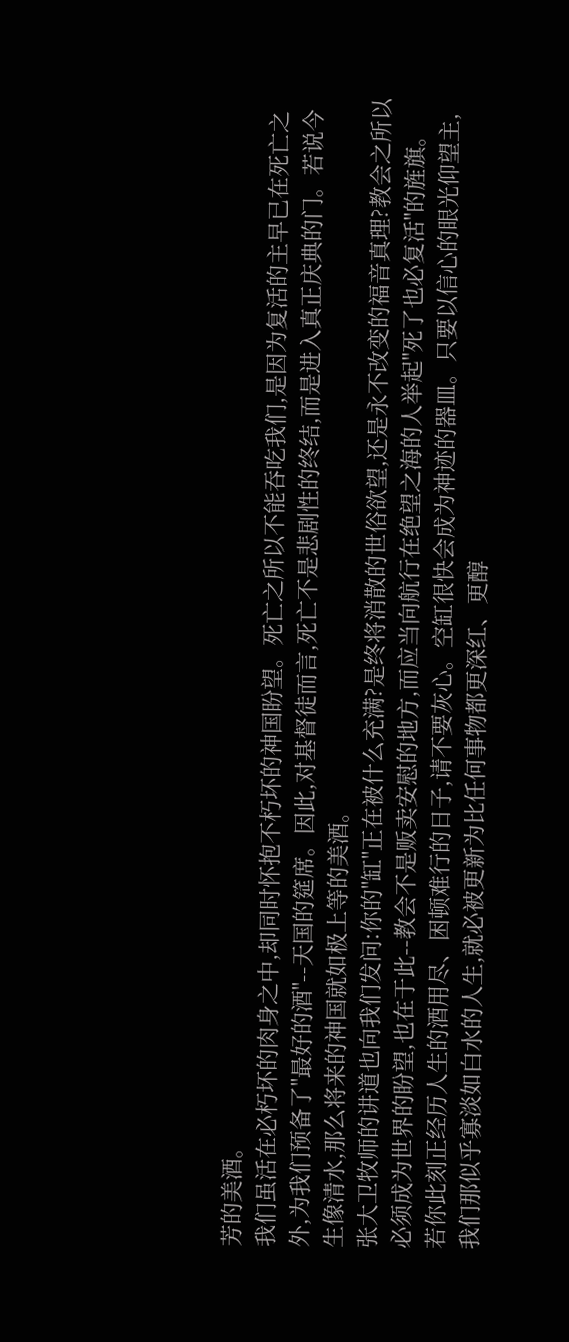芳的美酒。
我们虽活在必朽坏的肉身之中,却同时怀抱不朽坏的神国盼望。死亡之所以不能吞吃我们,是因为复活的主早已在死亡之外,为我们预备了"最好的酒"--天国的筵席。因此,对基督徒而言,死亡不是悲剧性的终结,而是进入真正庆典的门。若说今生像清水,那么将来的神国就如极上等的美酒。
张大卫牧师的讲道也向我们发问:你的"缸"正在被什么充满?是终将消散的世俗欲望,还是永不改变的福音真理?教会之所以必须成为世界的盼望,也在于此--教会不是贩卖安慰的地方,而应当向航行在绝望之海的人举起"死了也必复活"的旌旗。
若你此刻正经历人生的酒用尽、困顿难行的日子,请不要灰心。空缸很快会成为神迹的器皿。只要以信心的眼光仰望主,我们那似乎寡淡如白水的人生,就必被更新为比任何事物都更深红、更醇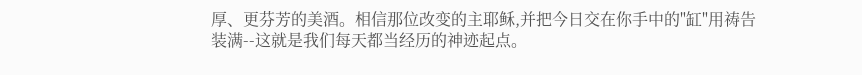厚、更芬芳的美酒。相信那位改变的主耶稣,并把今日交在你手中的"缸"用祷告装满--这就是我们每天都当经历的神迹起点。